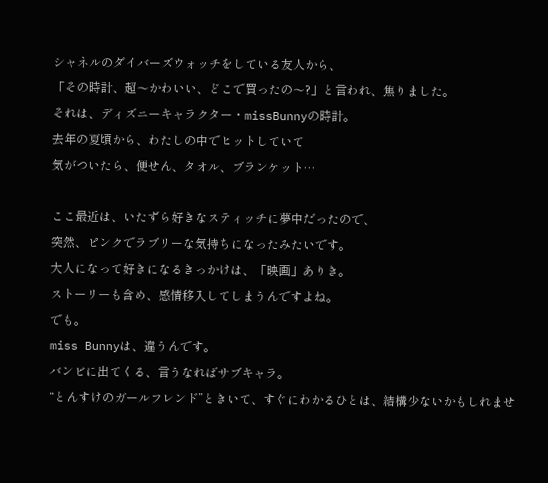シャネルのダイバーズウォッチをしている友人から、
「その時計、超〜かわいい、どこで買ったの〜?」と言われ、焦りました。
それは、ディズニーキャラクター・missBunnyの時計。
去年の夏頃から、わたしの中でヒットしていて
気がついたら、便せん、タオル、ブランケット…

ここ最近は、いたずら好きなスティッチに夢中だったので、
突然、ピンクでラブリーな気持ちになったみたいです。
大人になって好きになるきっかけは、「映画」ありき。
ストーリーも含め、感情移入してしまうんですよね。
でも。
miss Bunnyは、違うんです。
バンビに出てくる、言うなればサブキャラ。
“とんすけのガールフレンド”ときいて、すぐにわかるひとは、結構少ないかもしれませ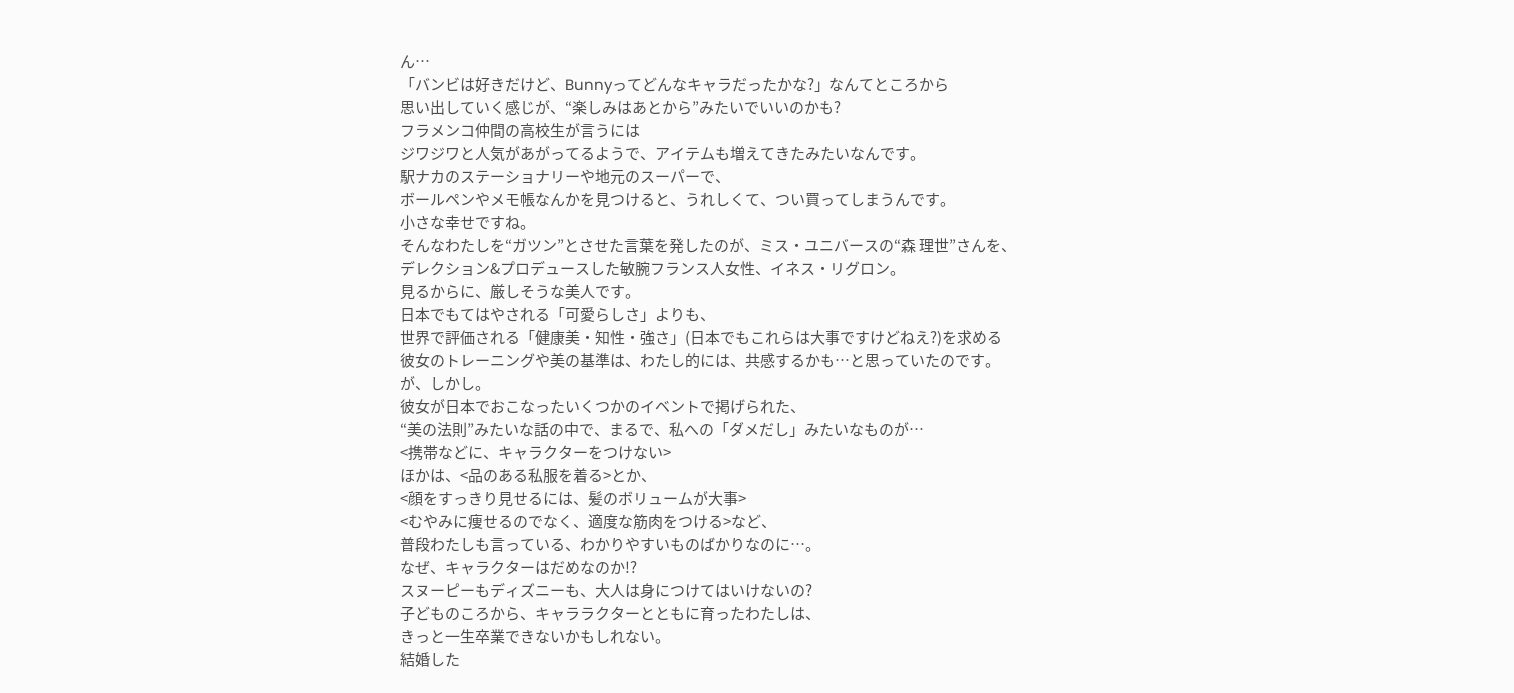ん…
「バンビは好きだけど、Bunnyってどんなキャラだったかな?」なんてところから
思い出していく感じが、“楽しみはあとから”みたいでいいのかも?
フラメンコ仲間の高校生が言うには
ジワジワと人気があがってるようで、アイテムも増えてきたみたいなんです。
駅ナカのステーショナリーや地元のスーパーで、
ボールペンやメモ帳なんかを見つけると、うれしくて、つい買ってしまうんです。
小さな幸せですね。
そんなわたしを“ガツン”とさせた言葉を発したのが、ミス・ユニバースの“森 理世”さんを、
デレクション&プロデュースした敏腕フランス人女性、イネス・リグロン。
見るからに、厳しそうな美人です。
日本でもてはやされる「可愛らしさ」よりも、
世界で評価される「健康美・知性・強さ」(日本でもこれらは大事ですけどねえ?)を求める
彼女のトレーニングや美の基準は、わたし的には、共感するかも…と思っていたのです。
が、しかし。
彼女が日本でおこなったいくつかのイベントで掲げられた、
“美の法則”みたいな話の中で、まるで、私への「ダメだし」みたいなものが…
<携帯などに、キャラクターをつけない>
ほかは、<品のある私服を着る>とか、
<顔をすっきり見せるには、髪のボリュームが大事>
<むやみに痩せるのでなく、適度な筋肉をつける>など、
普段わたしも言っている、わかりやすいものばかりなのに…。
なぜ、キャラクターはだめなのか!?
スヌーピーもディズニーも、大人は身につけてはいけないの?
子どものころから、キャララクターとともに育ったわたしは、
きっと一生卒業できないかもしれない。
結婚した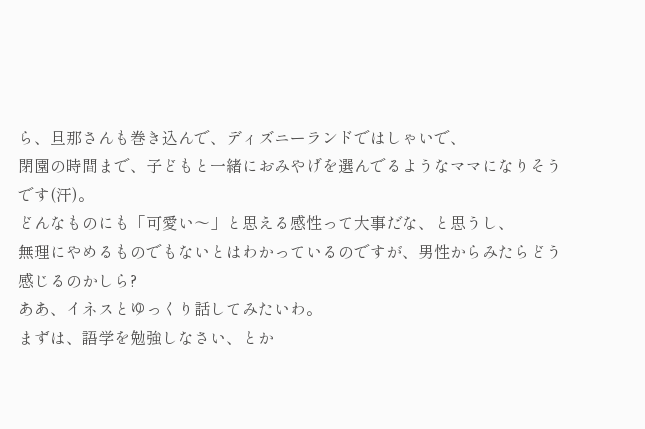ら、旦那さんも巻き込んで、ディズニーランドではしゃいで、
閉園の時間まで、子どもと一緒におみやげを選んでるようなママになりそうです(汗)。
どんなものにも「可愛い〜」と思える感性って大事だな、と思うし、
無理にやめるものでもないとはわかっているのですが、男性からみたらどう感じるのかしら?
ああ、イネスとゆっくり話してみたいわ。
まずは、語学を勉強しなさい、とか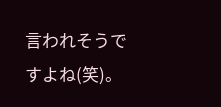言われそうですよね(笑)。